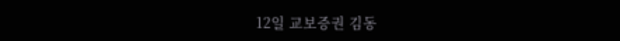12일 교보증권 김동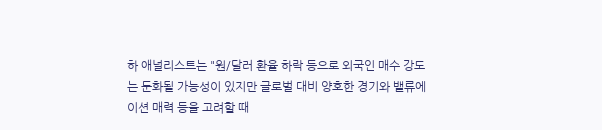하 애널리스트는 "원/달러 환율 하락 등으로 외국인 매수 강도는 둔화될 가능성이 있지만 글로벌 대비 양호한 경기와 밸류에이션 매력 등을 고려할 때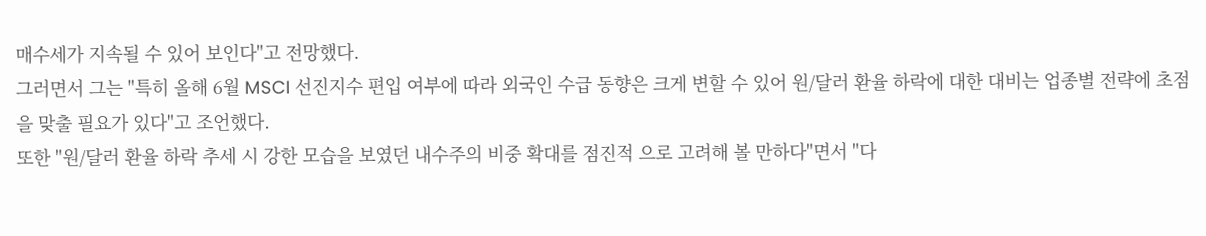매수세가 지속될 수 있어 보인다"고 전망했다.
그러면서 그는 "특히 올해 6월 MSCI 선진지수 편입 여부에 따라 외국인 수급 동향은 크게 변할 수 있어 원/달러 환율 하락에 대한 대비는 업종별 전략에 초점을 맞출 필요가 있다"고 조언했다.
또한 "원/달러 환율 하락 추세 시 강한 모습을 보였던 내수주의 비중 확대를 점진적 으로 고려해 볼 만하다"면서 "다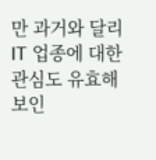만 과거와 달리 IT 업종에 대한 관심도 유효해 보인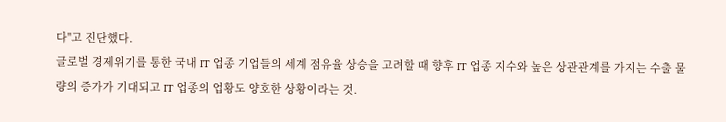다"고 진단했다.
글로벌 경제위기를 통한 국내 IT 업종 기업들의 세계 점유율 상승을 고려할 때 향후 IT 업종 지수와 높은 상관관계를 가지는 수출 물량의 증가가 기대되고 IT 업종의 업황도 양호한 상황이라는 것.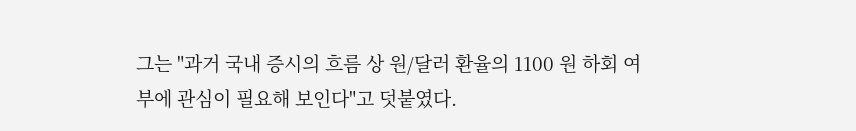그는 "과거 국내 증시의 흐름 상 원/달러 환율의 1100 원 하회 여부에 관심이 필요해 보인다"고 덧붙였다.